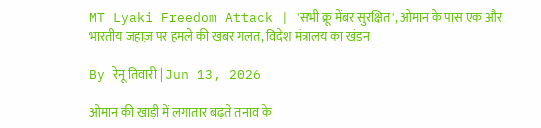MT Lyaki Freedom Attack | 'सभी क्रू मेंबर सुरक्षित', ओमान के पास एक और भारतीय जहाज़ पर हमले की खबर गलत, विदेश मंत्रालय का खंडन

By रेनू तिवारी | Jun 13, 2026

ओमान की खाड़ी में लगातार बढ़ते तनाव के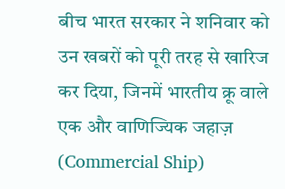बीच भारत सरकार ने शनिवार को उन खबरों को पूरी तरह से खारिज कर दिया, जिनमें भारतीय क्रू वाले एक और वाणिज्यिक जहाज़ (Commercial Ship)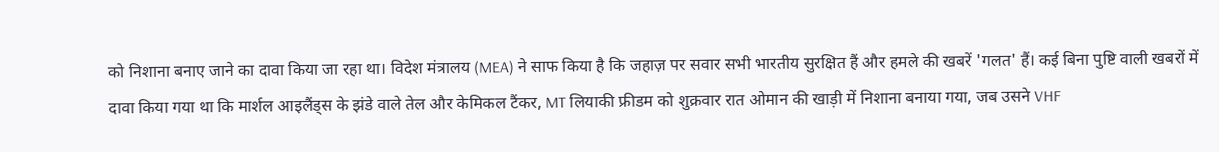को निशाना बनाए जाने का दावा किया जा रहा था। विदेश मंत्रालय (MEA) ने साफ किया है कि जहाज़ पर सवार सभी भारतीय सुरक्षित हैं और हमले की खबरें 'गलत' हैं। कई बिना पुष्टि वाली खबरों में दावा किया गया था कि मार्शल आइलैंड्स के झंडे वाले तेल और केमिकल टैंकर, MT लियाकी फ्रीडम को शुक्रवार रात ओमान की खाड़ी में निशाना बनाया गया, जब उसने VHF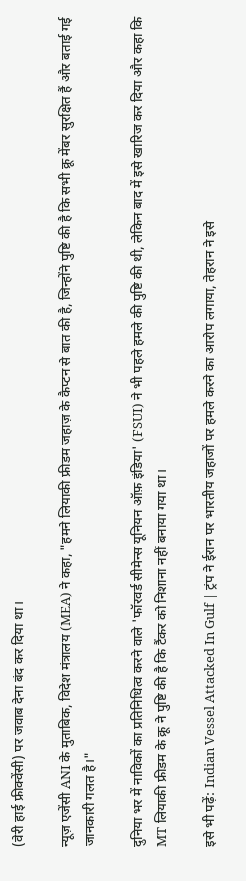(वेरी हाई फ्रीक्वेंसी) पर जवाब देना बंद कर दिया था।

न्यूज़ एजेंसी ANI के मुताबिक, विदेश मंत्रालय (MEA) ने कहा, "हमने लियाकी फ्रीडम जहाज़ के कैप्टन से बात की है, जिन्होंने पुष्टि की है कि सभी क्रू मेंबर सुरक्षित हैं और बताई गई जानकारी गलत है।"

दुनिया भर में नाविकों का प्रतिनिधित्व करने वाले 'फॉरवर्ड सीमेन्स यूनियन ऑफ़ इंडिया' (FSUI) ने भी पहले हमले की पुष्टि की थी, लेकिन बाद में इसे खारिज कर दिया और कहा कि MT लियाकी फ्रीडम के क्रू ने पुष्टि की है कि टैंकर को निशाना नहीं बनाया गया था।

इसे भी पढ़ें: Indian Vessel Attacked In Gulf | ट्रंप ने ईरान पर भारतीय जहाजों पर हमले करने का आरोप लगाया, तेहरान ने इसे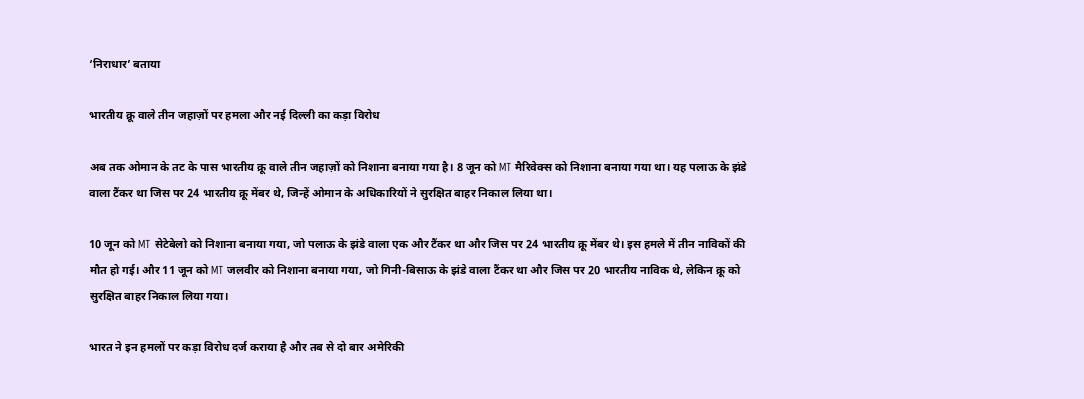‘निराधार’ बताया

भारतीय क्रू वाले तीन जहाज़ों पर हमला और नई दिल्ली का कड़ा विरोध

अब तक ओमान के तट के पास भारतीय क्रू वाले तीन जहाज़ों को निशाना बनाया गया है। 8 जून को MT मैरिवेक्स को निशाना बनाया गया था। यह पलाऊ के झंडे वाला टैंकर था जिस पर 24 भारतीय क्रू मेंबर थे, जिन्हें ओमान के अधिकारियों ने सुरक्षित बाहर निकाल लिया था।

10 जून को MT सेटेबेलो को निशाना बनाया गया, जो पलाऊ के झंडे वाला एक और टैंकर था और जिस पर 24 भारतीय क्रू मेंबर थे। इस हमले में तीन नाविकों की मौत हो गई। और 11 जून को MT जलवीर को निशाना बनाया गया, जो गिनी-बिसाऊ के झंडे वाला टैंकर था और जिस पर 20 भारतीय नाविक थे, लेकिन क्रू को सुरक्षित बाहर निकाल लिया गया।

भारत ने इन हमलों पर कड़ा विरोध दर्ज कराया है और तब से दो बार अमेरिकी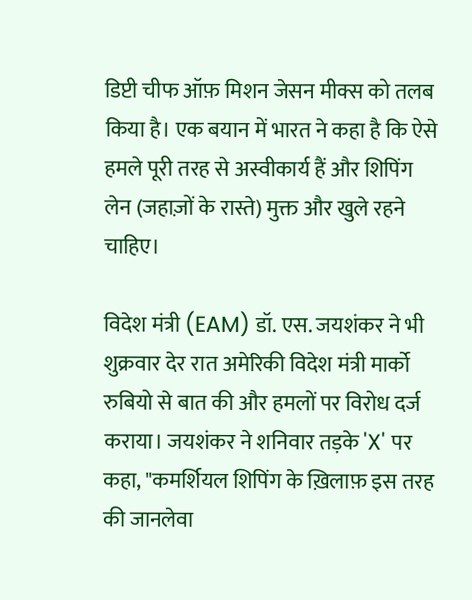डिप्टी चीफ ऑफ़ मिशन जेसन मीक्स को तलब किया है। एक बयान में भारत ने कहा है कि ऐसे हमले पूरी तरह से अस्वीकार्य हैं और शिपिंग लेन (जहाज़ों के रास्ते) मुक्त और खुले रहने चाहिए।

विदेश मंत्री (EAM) डॉ. एस. जयशंकर ने भी शुक्रवार देर रात अमेरिकी विदेश मंत्री मार्को रुबियो से बात की और हमलों पर विरोध दर्ज कराया। जयशंकर ने शनिवार तड़के 'X' पर कहा, "कमर्शियल शिपिंग के ख़िलाफ़ इस तरह की जानलेवा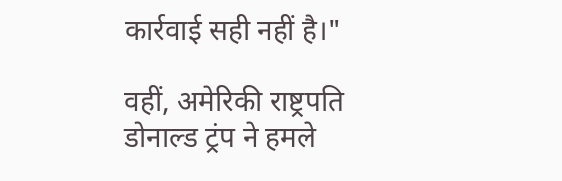कार्रवाई सही नहीं है।"

वहीं, अमेरिकी राष्ट्रपति डोनाल्ड ट्रंप ने हमले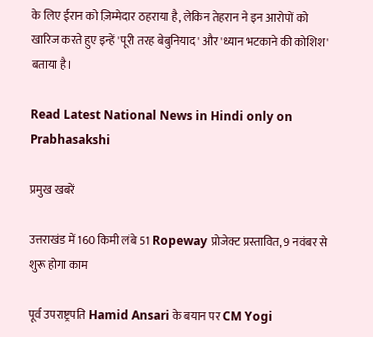के लिए ईरान को ज़िम्मेदार ठहराया है, लेकिन तेहरान ने इन आरोपों को खारिज करते हुए इन्हें 'पूरी तरह बेबुनियाद' और 'ध्यान भटकाने की कोशिश' बताया है।

Read Latest National News in Hindi only on Prabhasakshi

प्रमुख खबरें

उत्तराखंड में 160 किमी लंबे 51 Ropeway प्रोजेक्ट प्रस्तावित, 9 नवंबर से शुरू होगा काम

पूर्व उपराष्ट्रपति Hamid Ansari के बयान पर CM Yogi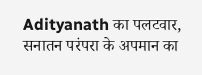Adityanath का पलटवार, सनातन परंपरा के अपमान का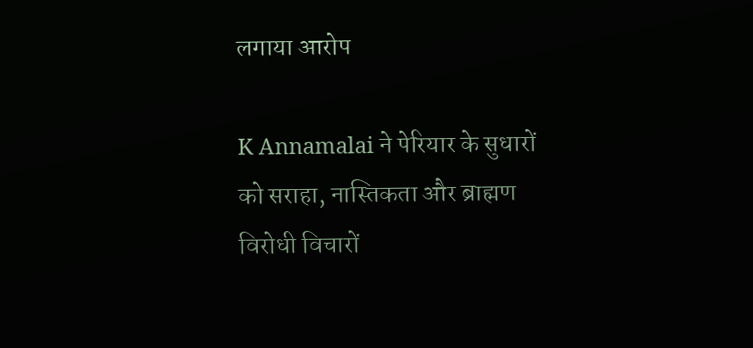लगाया आरोप

K Annamalai ने पेरियार के सुधारों को सराहा, नास्तिकता और ब्राह्मण विरोधी विचारों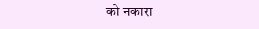को नकारा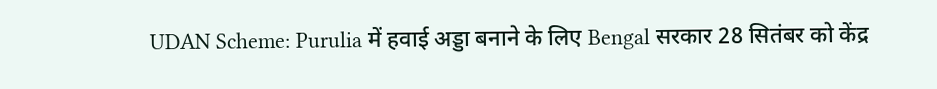UDAN Scheme: Purulia में हवाई अड्डा बनाने के लिए Bengal सरकार 28 सितंबर को केंद्र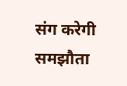संग करेगी समझौता